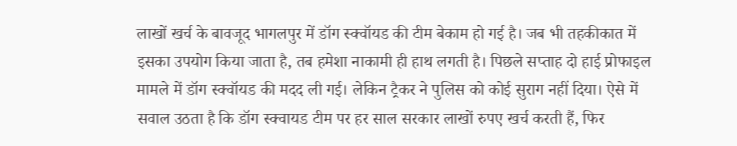लाखों खर्च के बावजूद भागलपुर में डॉग स्क्वॉयड की टीम बेकाम हो गई है। जब भी तहकीकात में इसका उपयोग किया जाता है, तब हमेशा नाकामी ही हाथ लगती है। पिछले सप्ताह दो हाई प्रोफाइल मामले में डॉग स्क्वॉयड की मदद ली गई। लेकिन ट्रैकर ने पुलिस को कोई सुराग नहीं दिया। ऐसे में सवाल उठता है कि डॉग स्क्वायड टीम पर हर साल सरकार लाखों रुपए खर्च करती हैं, फिर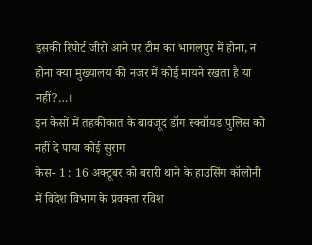इसकी रिपोर्ट जीरो आने पर टीम का भागलपुर में होना, न होना क्या मुख्यालय की नजर में कोई मायने रखता है या नहीं?…।
इन केसों में तहकीकात के बावजूद डॉग स्क्वॉयड पुलिस को नहीं दे पाया कोई सुराग
केस- 1 : 16 अक्टूबर को बरारी थाने के हाउसिंग कॉलोनी में विदेश विभाग के प्रवक्ता रविश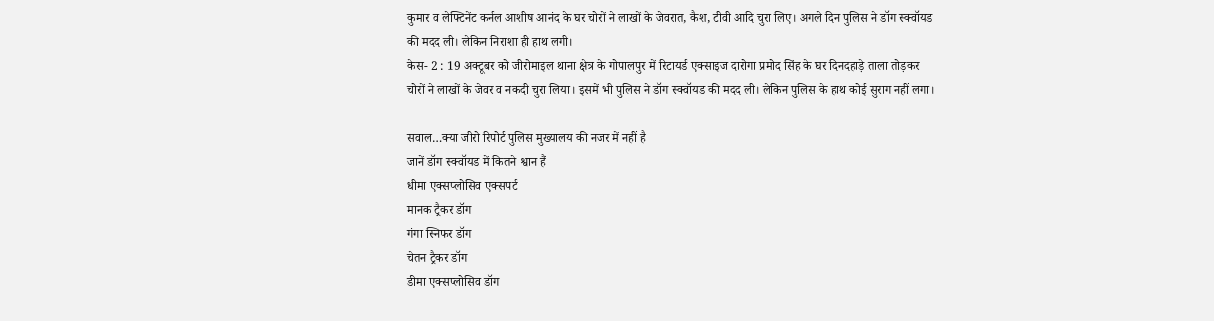कुमार व लेफ्टिनेंट कर्नल आशीष आनंद के घर चोरों ने लाखों के जेवरात, कैश, टीवी आदि चुरा लिए। अगले दिन पुलिस ने डॉग स्क्वॉयड की मदद ली। लेकिन निराशा ही हाथ लगी।
केस- 2 : 19 अक्टूबर को जीरोमाइल थाना क्षेत्र के गोपालपुर में रिटायर्ड एक्साइज दारोगा प्रमोद सिंह के घर दिनदहाड़े ताला तोड़कर चोरों ने लाखों के जेवर व नकदी चुरा लिया। इसमें भी पुलिस ने डॉग स्क्वॉयड की मदद ली। लेकिन पुलिस के हाथ कोई सुराग नहीं लगा।

सवाल…क्या जीरो रिपोर्ट पुलिस मुख्यालय की नजर में नहीं है
जानें डॉग स्क्वॉयड में कितने श्वान हैं
धीमा एक्सप्लोसिव एक्सपर्ट
मानक ट्रैकर डॉग
गंगा स्निफर डॉग
चेतन ट्रैकर डॉग
डीमा एक्सप्लोसिव डॉग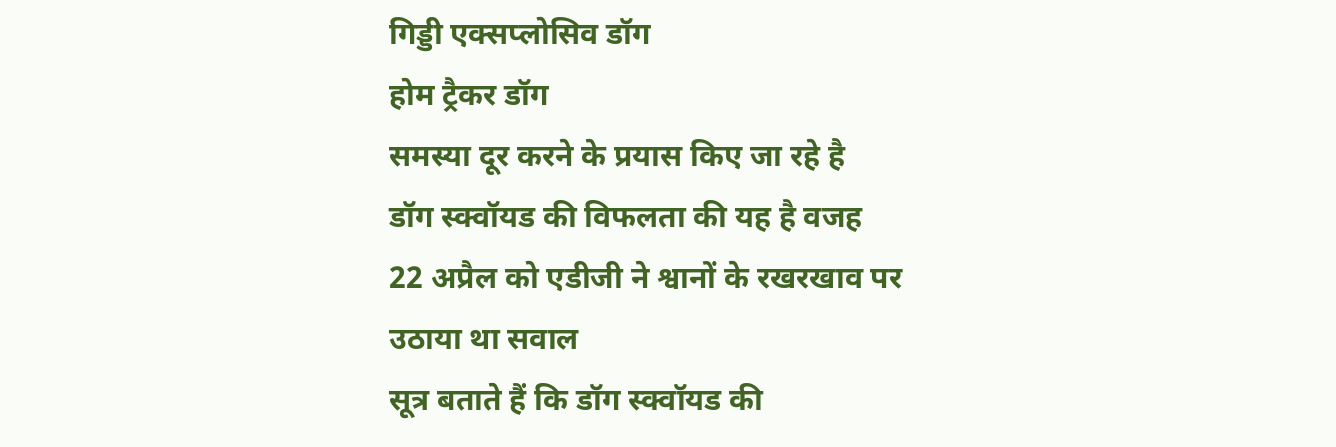गिड्डी एक्सप्लोसिव डॉग
होम ट्रैकर डॉग
समस्या दूर करने के प्रयास किए जा रहे है
डॉग स्क्वॉयड की विफलता की यह है वजह
22 अप्रैल को एडीजी ने श्वानों के रखरखाव पर उठाया था सवाल
सूत्र बताते हैं कि डॉग स्क्वॉयड की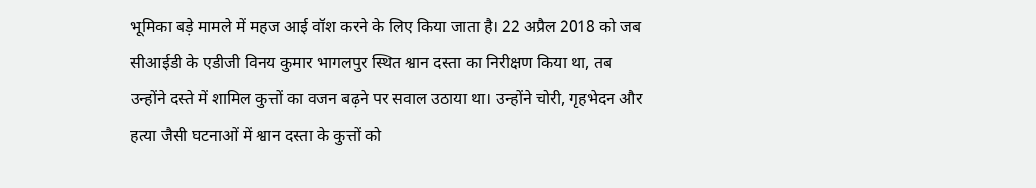भूमिका बड़े मामले में महज आई वॉश करने के लिए किया जाता है। 22 अप्रैल 2018 को जब सीआईडी के एडीजी विनय कुमार भागलपुर स्थित श्वान दस्ता का निरीक्षण किया था, तब उन्होंने दस्ते में शामिल कुत्तों का वजन बढ़ने पर सवाल उठाया था। उन्होंने चोरी, गृहभेदन और हत्या जैसी घटनाओं में श्वान दस्ता के कुत्तों को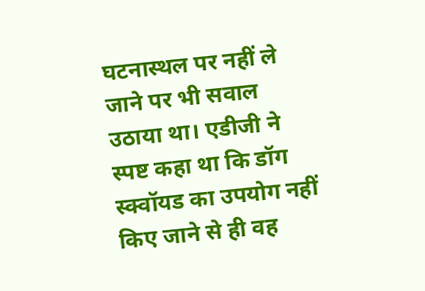घटनास्थल पर नहीं ले जाने पर भी सवाल उठाया था। एडीजी ने स्पष्ट कहा था कि डॉग स्क्वॉयड का उपयोग नहीं किए जाने से ही वह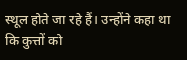स्थूल होते जा रहे हैं। उन्होंने कहा था कि कुत्तों को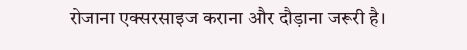रोजाना एक्सरसाइज कराना और दौड़ाना जरूरी है।